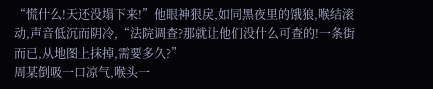“慌什么!天还没塌下来!”他眼神狠戾,如同黑夜里的饿狼,喉结滚动,声音低沉而阴冷,“法院调查?那就让他们没什么可查的!一条街而已,从地图上抹掉,需要多久?”
周某倒吸一口凉气,喉头一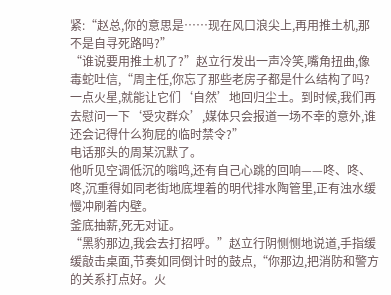紧:“赵总,你的意思是……现在风口浪尖上,再用推土机,那不是自寻死路吗?”
“谁说要用推土机了?”赵立行发出一声冷笑,嘴角扭曲,像毒蛇吐信,“周主任,你忘了那些老房子都是什么结构了吗?一点火星,就能让它们‘自然’地回归尘土。到时候,我们再去慰问一下‘受灾群众’,媒体只会报道一场不幸的意外,谁还会记得什么狗屁的临时禁令?”
电话那头的周某沉默了。
他听见空调低沉的嗡鸣,还有自己心跳的回响——咚、咚、咚,沉重得如同老街地底埋着的明代排水陶管里,正有浊水缓慢冲刷着内壁。
釜底抽薪,死无对证。
“黑豹那边,我会去打招呼。”赵立行阴恻恻地说道,手指缓缓敲击桌面,节奏如同倒计时的鼓点,“你那边,把消防和警方的关系打点好。火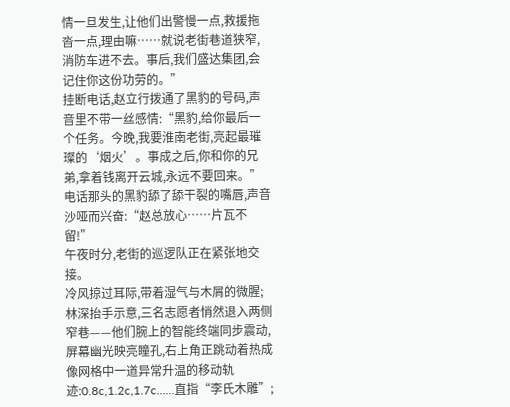情一旦发生,让他们出警慢一点,救援拖沓一点,理由嘛……就说老街巷道狭窄,消防车进不去。事后,我们盛达集团,会记住你这份功劳的。”
挂断电话,赵立行拨通了黑豹的号码,声音里不带一丝感情:“黑豹,给你最后一个任务。今晚,我要淮南老街,亮起最璀璨的‘烟火’。事成之后,你和你的兄弟,拿着钱离开云城,永远不要回来。”
电话那头的黑豹舔了舔干裂的嘴唇,声音沙哑而兴奋:“赵总放心……片瓦不留!”
午夜时分,老街的巡逻队正在紧张地交接。
冷风掠过耳际,带着湿气与木屑的微腥;林深抬手示意,三名志愿者悄然退入两侧窄巷——他们腕上的智能终端同步震动,屏幕幽光映亮瞳孔,右上角正跳动着热成像网格中一道异常升温的移动轨迹:0.8c,1.2c,1.7c……直指“李氏木雕”;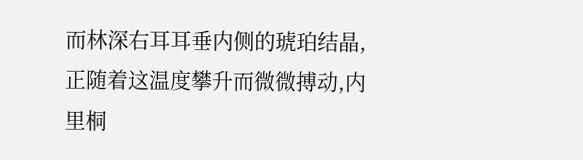而林深右耳耳垂内侧的琥珀结晶,正随着这温度攀升而微微搏动,内里桐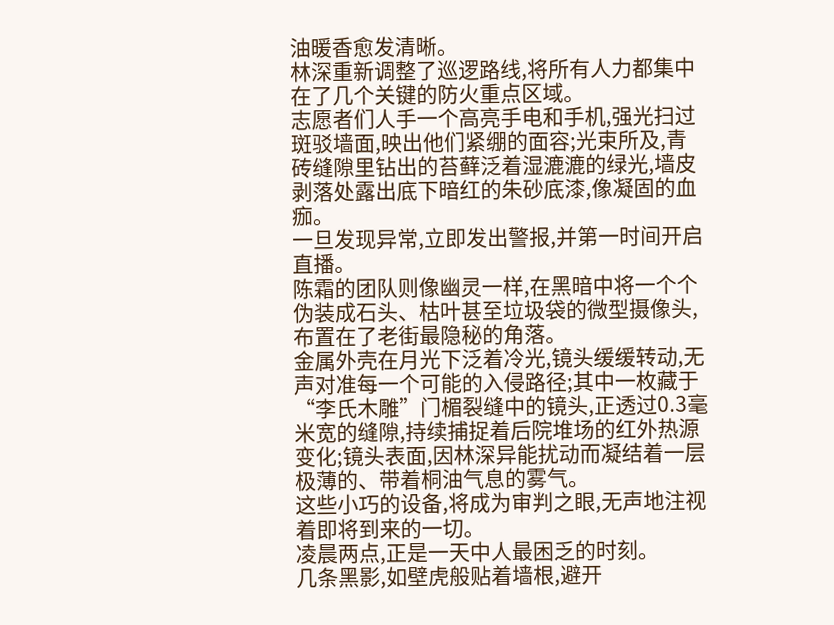油暖香愈发清晰。
林深重新调整了巡逻路线,将所有人力都集中在了几个关键的防火重点区域。
志愿者们人手一个高亮手电和手机,强光扫过斑驳墙面,映出他们紧绷的面容;光束所及,青砖缝隙里钻出的苔藓泛着湿漉漉的绿光,墙皮剥落处露出底下暗红的朱砂底漆,像凝固的血痂。
一旦发现异常,立即发出警报,并第一时间开启直播。
陈霜的团队则像幽灵一样,在黑暗中将一个个伪装成石头、枯叶甚至垃圾袋的微型摄像头,布置在了老街最隐秘的角落。
金属外壳在月光下泛着冷光,镜头缓缓转动,无声对准每一个可能的入侵路径;其中一枚藏于“李氏木雕”门楣裂缝中的镜头,正透过0.3毫米宽的缝隙,持续捕捉着后院堆场的红外热源变化;镜头表面,因林深异能扰动而凝结着一层极薄的、带着桐油气息的雾气。
这些小巧的设备,将成为审判之眼,无声地注视着即将到来的一切。
凌晨两点,正是一天中人最困乏的时刻。
几条黑影,如壁虎般贴着墙根,避开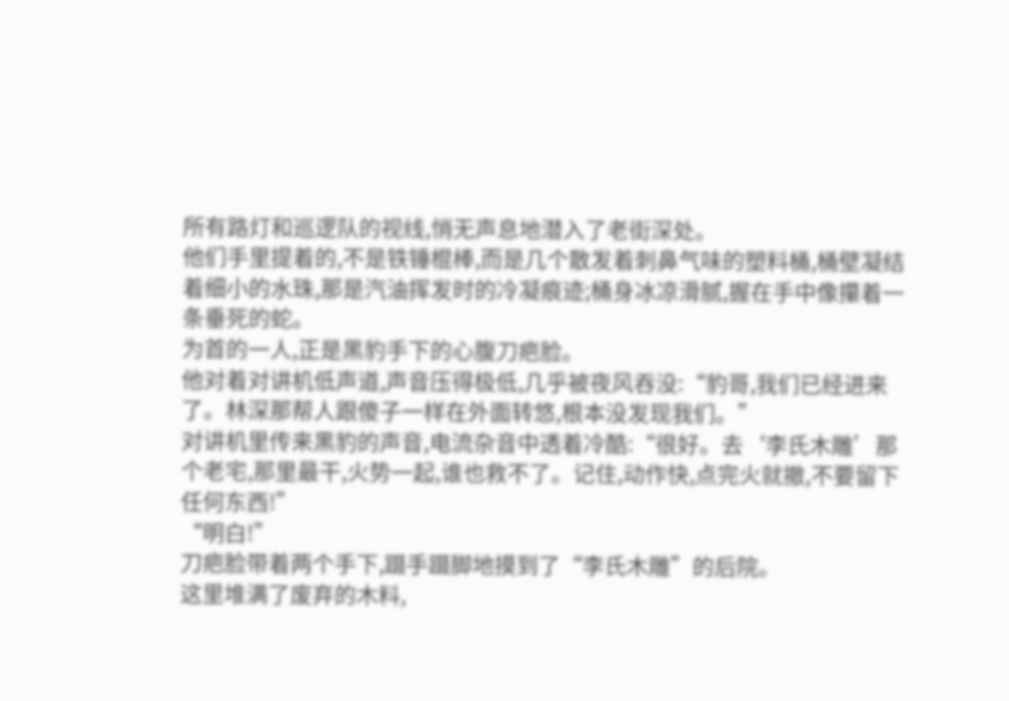所有路灯和巡逻队的视线,悄无声息地潜入了老街深处。
他们手里提着的,不是铁锤棍棒,而是几个散发着刺鼻气味的塑料桶,桶壁凝结着细小的水珠,那是汽油挥发时的冷凝痕迹;桶身冰凉滑腻,握在手中像攥着一条垂死的蛇。
为首的一人,正是黑豹手下的心腹刀疤脸。
他对着对讲机低声道,声音压得极低,几乎被夜风吞没:“豹哥,我们已经进来了。林深那帮人跟傻子一样在外面转悠,根本没发现我们。”
对讲机里传来黑豹的声音,电流杂音中透着冷酷:“很好。去‘李氏木雕’那个老宅,那里最干,火势一起,谁也救不了。记住,动作快,点完火就撤,不要留下任何东西!”
“明白!”
刀疤脸带着两个手下,蹑手蹑脚地摸到了“李氏木雕”的后院。
这里堆满了废弃的木料,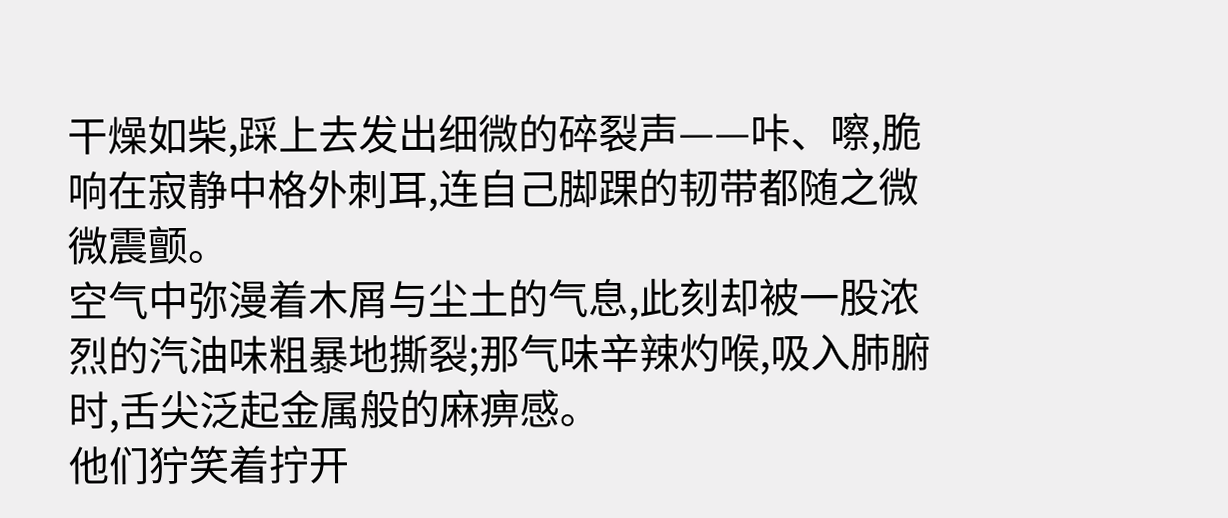干燥如柴,踩上去发出细微的碎裂声——咔、嚓,脆响在寂静中格外刺耳,连自己脚踝的韧带都随之微微震颤。
空气中弥漫着木屑与尘土的气息,此刻却被一股浓烈的汽油味粗暴地撕裂;那气味辛辣灼喉,吸入肺腑时,舌尖泛起金属般的麻痹感。
他们狞笑着拧开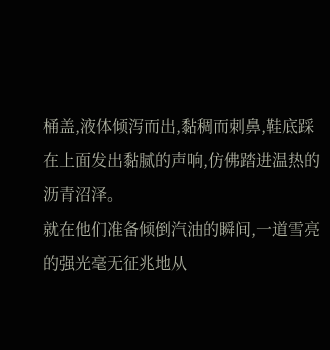桶盖,液体倾泻而出,黏稠而刺鼻,鞋底踩在上面发出黏腻的声响,仿佛踏进温热的沥青沼泽。
就在他们准备倾倒汽油的瞬间,一道雪亮的强光毫无征兆地从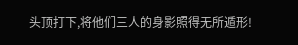头顶打下,将他们三人的身影照得无所遁形!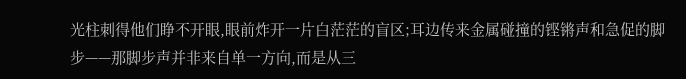光柱刺得他们睁不开眼,眼前炸开一片白茫茫的盲区;耳边传来金属碰撞的铿锵声和急促的脚步——那脚步声并非来自单一方向,而是从三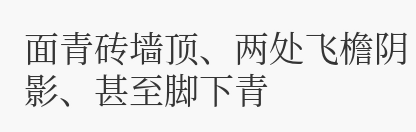面青砖墙顶、两处飞檐阴影、甚至脚下青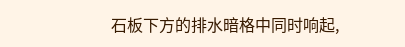石板下方的排水暗格中同时响起,